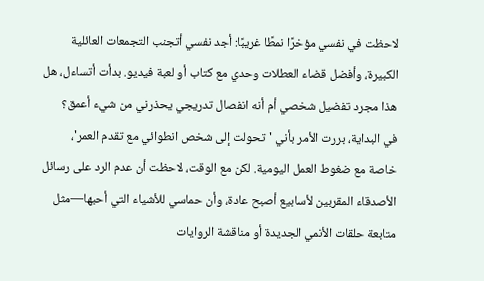لاحظت في نفسي مؤخرًا نمطًا غريبًا: أجد نفسي أتجنب التجمعات العائلية الكبيرة، وأفضل قضاء العطلات وحدي مع كتاب أو لعبة فيديو. بدأت أتساءل، هل هذا مجرد تفضيل شخصي أم أنه انفصال تدريجي يحذرني من شيء أعمق؟
في البداية، بررت الأمر بأني 'تحولت إلى شخص انطوائي مع تقدم العمر'، خاصة مع ضغوط العمل اليومية. لكن مع الوقت، لاحظت أن عدم الرد على رسائل الأصدقاء المقربين لأسابيع أصبح عادة، وأن حماسي للأشياء التي أحبها—مثل متابعة حلقات الأنمي الجديدة أو مناقشة الروايات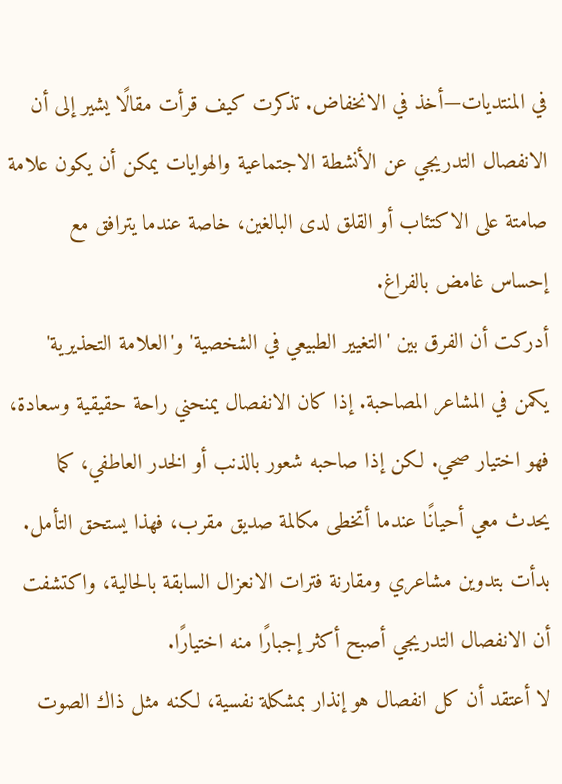في المنتديات—أخذ في الانخفاض. تذكرت كيف قرأت مقالًا يشير إلى أن الانفصال التدريجي عن الأنشطة الاجتماعية والهوايات يمكن أن يكون علامة صامتة على الاكتئاب أو القلق لدى البالغين، خاصة عندما يترافق مع إحساس غامض بالفراغ.
أدركت أن الفرق بين 'التغيير الطبيعي في الشخصية' و'العلامة التحذيرية' يكمن في المشاعر المصاحبة. إذا كان الانفصال يمنحني راحة حقيقية وسعادة، فهو اختيار صحي. لكن إذا صاحبه شعور بالذنب أو الخدر العاطفي، كما يحدث معي أحيانًا عندما أتخطى مكالمة صديق مقرب، فهذا يستحق التأمل. بدأت بتدوين مشاعري ومقارنة فترات الانعزال السابقة بالحالية، واكتشفت أن الانفصال التدريجي أصبح أكثر إجبارًا منه اختيارًا.
لا أعتقد أن كل انفصال هو إنذار بمشكلة نفسية، لكنه مثل ذاك الصوت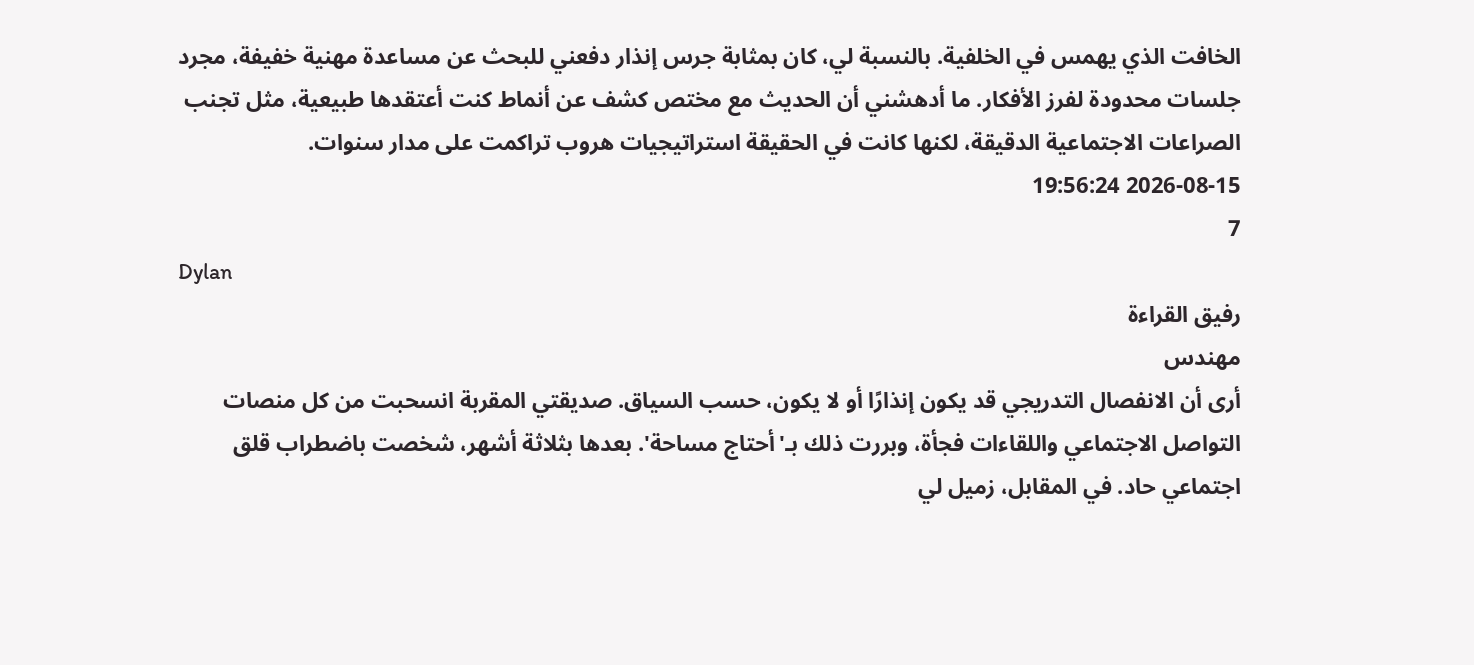الخافت الذي يهمس في الخلفية. بالنسبة لي، كان بمثابة جرس إنذار دفعني للبحث عن مساعدة مهنية خفيفة، مجرد جلسات محدودة لفرز الأفكار. ما أدهشني أن الحديث مع مختص كشف عن أنماط كنت أعتقدها طبيعية، مثل تجنب الصراعات الاجتماعية الدقيقة، لكنها كانت في الحقيقة استراتيجيات هروب تراكمت على مدار سنوات.
2026-08-15 19:56:24
7
Dylan
رفيق القراءة
مهندس
أرى أن الانفصال التدريجي قد يكون إنذارًا أو لا يكون، حسب السياق. صديقتي المقربة انسحبت من كل منصات التواصل الاجتماعي واللقاءات فجأة، وبررت ذلك بـ'أحتاج مساحة'. بعدها بثلاثة أشهر، شخصت باضطراب قلق اجتماعي حاد. في المقابل، زميل لي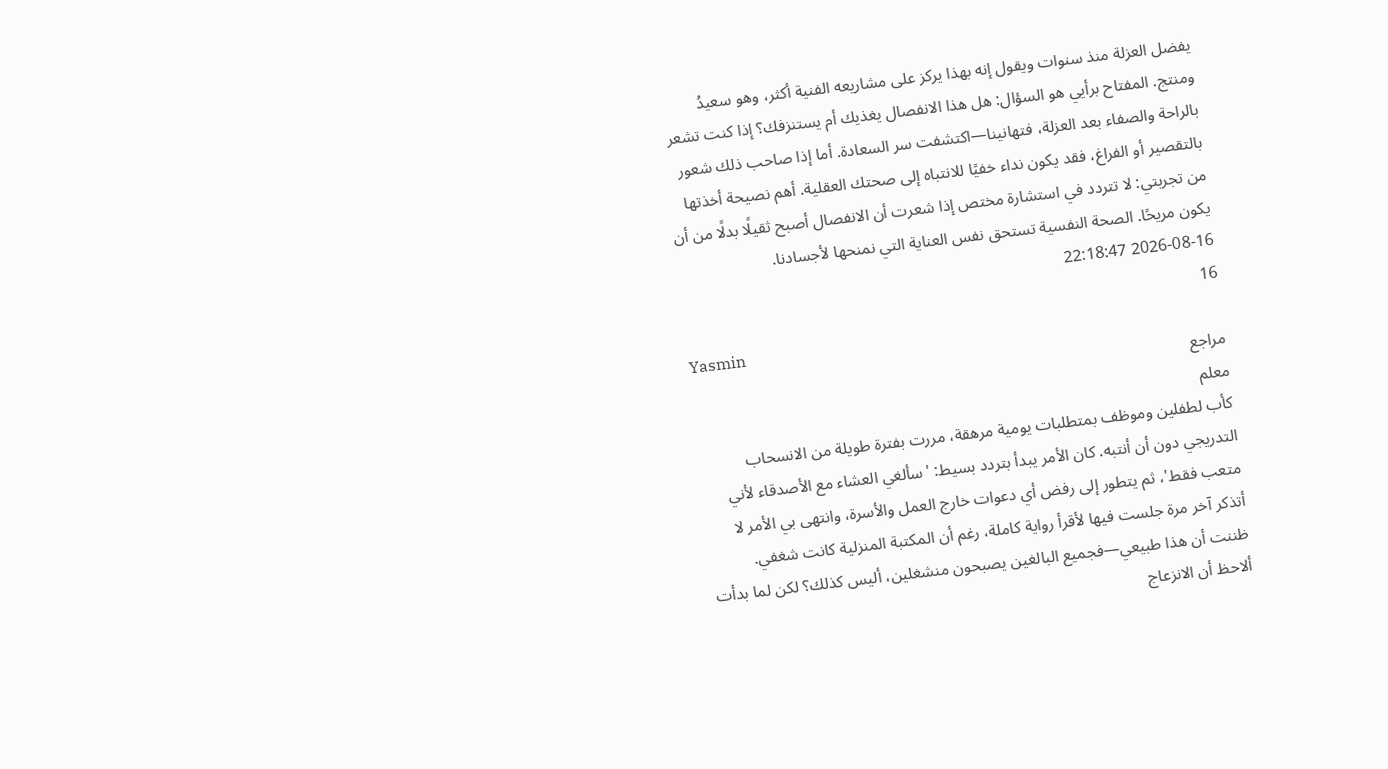يفضل العزلة منذ سنوات ويقول إنه بهذا يركز على مشاريعه الفنية أكثر، وهو سعيدُ ومنتج. المفتاح برأيي هو السؤال: هل هذا الانفصال يغذيك أم يستنزفك؟ إذا كنت تشعر بالراحة والصفاء بعد العزلة، فتهانينا—اكتشفت سر السعادة. أما إذا صاحب ذلك شعور بالتقصير أو الفراغ، فقد يكون نداء خفيًا للانتباه إلى صحتك العقلية. أهم نصيحة أخذتها من تجربتي: لا تتردد في استشارة مختص إذا شعرت أن الانفصال أصبح ثقيلًا بدلًا من أن يكون مريحًا. الصحة النفسية تستحق نفس العناية التي نمنحها لأجسادنا.
2026-08-16 22:18:47
16
Yasmin
مراجع
معلم
كأب لطفلين وموظف بمتطلبات يومية مرهقة، مررت بفترة طويلة من الانسحاب التدريجي دون أن أنتبه. كان الأمر يبدأ بتردد بسيط: 'سألغي العشاء مع الأصدقاء لأني متعب فقط'، ثم يتطور إلى رفض أي دعوات خارج العمل والأسرة، وانتهى بي الأمر لا أتذكر آخر مرة جلست فيها لأقرأ رواية كاملة، رغم أن المكتبة المنزلية كانت شغفي.
ظننت أن هذا طبيعي—فجميع البالغين يصبحون منشغلين، أليس كذلك؟ لكن لما بدأت ألاحظ أن الانزعاج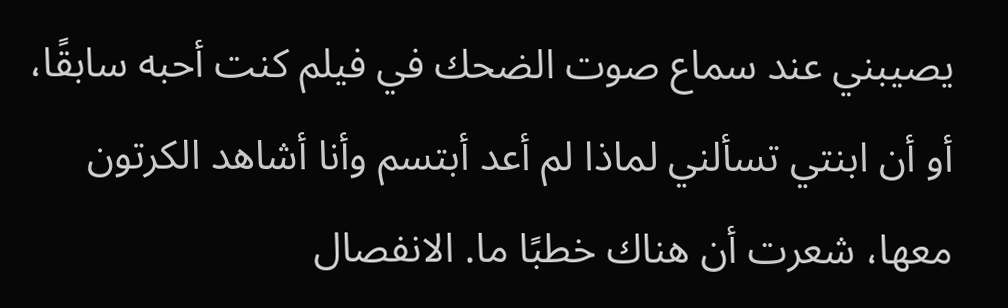يصيبني عند سماع صوت الضحك في فيلم كنت أحبه سابقًا، أو أن ابنتي تسألني لماذا لم أعد أبتسم وأنا أشاهد الكرتون معها، شعرت أن هناك خطبًا ما. الانفصال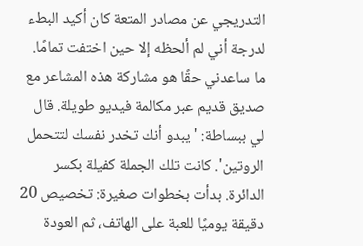التدريجي عن مصادر المتعة كان أكيد البطء لدرجة أني لم ألحظه إلا حين اختفت تمامًا.
ما ساعدني حقًا هو مشاركة هذه المشاعر مع صديق قديم عبر مكالمة فيديو طويلة. قال لي ببساطة: 'يبدو أنك تخدر نفسك لتتحمل الروتين'. كانت تلك الجملة كفيلة بكسر الدائرة. بدأت بخطوات صغيرة: تخصيص 20 دقيقة يوميًا للعبة على الهاتف، ثم العودة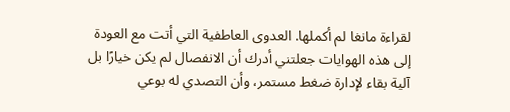لقراءة مانغا لم أكملها. العدوى العاطفية التي أتت مع العودة إلى هذه الهوايات جعلتني أدرك أن الانفصال لم يكن خيارًا بل آلية بقاء لإدارة ضغط مستمر، وأن التصدي له بوعي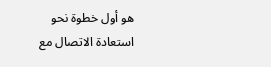هو أول خطوة نحو استعادة الاتصال مع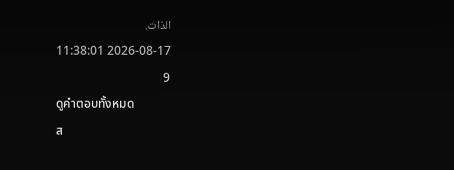الذات.
2026-08-17 11:38:01
9
ดูคำตอบทั้งหมด
ส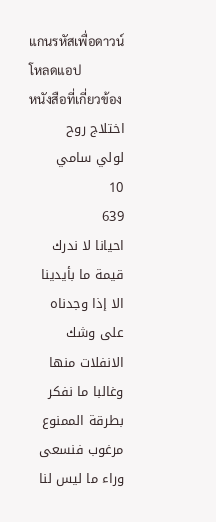แกนรหัสเพื่อดาวน์โหลดแอป
หนังสือที่เกี่ยวข้อง
اختلاج روح
لولي سامي
10
639
احيانا لا ندرك قيمة ما بأيدينا الا إذا وجدناه على وشك الانفلات منها وغالبا ما نفكر بطرقة الممنوع مرغوب فنسعى وراء ما ليس لنا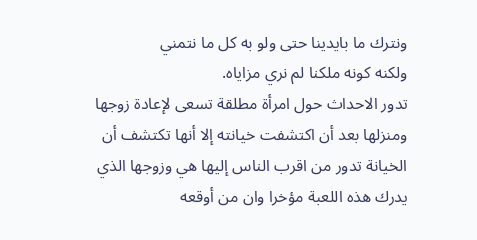ونترك ما بايدينا حتى ولو به كل ما نتمني
ولكنه كونه ملكنا لم نري مزاياه.
تدور الاحداث حول امرأة مطلقة تسعى لإعادة زوجها ومنزلها بعد أن اكتشفت خيانته إلا أنها تكتشف أن الخيانة تدور من اقرب الناس إليها هي وزوجها الذي يدرك هذه اللعبة مؤخرا وان من أوقعه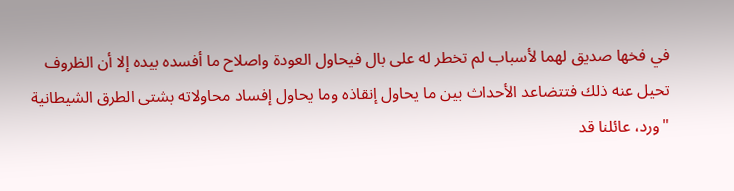في فخها صديق لهما لأسباب لم تخطر له على بال فيحاول العودة واصلاح ما أفسده بيده إلا أن الظروف تحيل عنه ذلك فتتضاعد الأحداث بين ما يحاول إنقاذه وما يحاول إفساد محاولاته بشتى الطرق الشيطانية
"ورد، عائلنا قد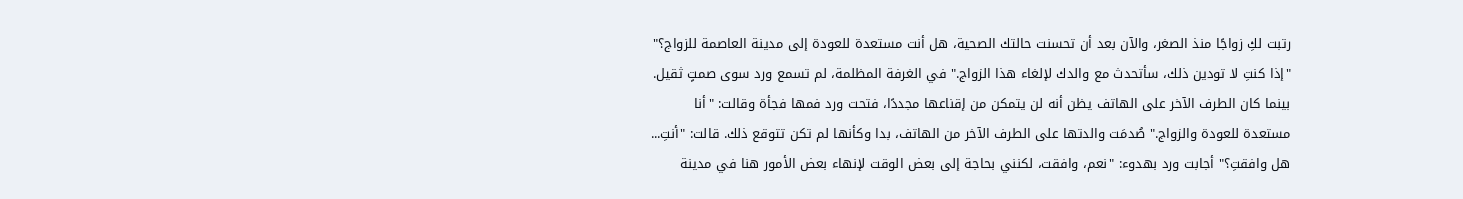رتبت لكِ زواجًا منذ الصغر، والآن بعد أن تحسنت حالتك الصحية، هل أنت مستعدة للعودة إلى مدينة العاصمة للزواج؟" "إذا كنتِ لا تودين ذلك، سأتحدث مع والدك لإلغاء هذا الزواج." في الغرفة المظلمة، لم تسمع ورد سوى صمتٍ ثقيل. بينما كان الطرف الآخر على الهاتف يظن أنه لن يتمكن من إقناعها مجددًا، فتحت ورد فمها فجأة وقالت: "أنا مستعدة للعودة والزواج." صُدمَت والدتها على الطرف الآخر من الهاتف، بدا وكأنها لم تكن تتوقع ذلك. قالت: "أنتِ... هل وافقتِ؟" أجابت ورد بهدوء: "نعم، وافقت، لكنني بحاجة إلى بعض الوقت لإنهاء بعض الأمور هنا في مدينة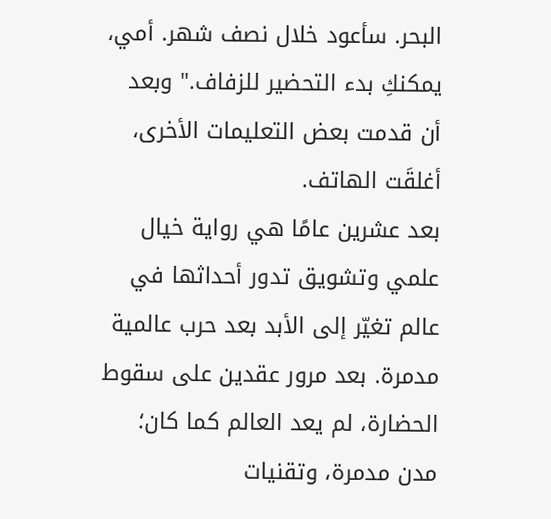البحر. سأعود خلال نصف شهر. أمي، يمكنكِ بدء التحضير للزفاف." وبعد أن قدمت بعض التعليمات الأخرى، أغلقَت الهاتف.
بعد عشرين عامًا هي رواية خيال علمي وتشويق تدور أحداثها في عالم تغيّر إلى الأبد بعد حرب عالمية مدمرة. بعد مرور عقدين على سقوط الحضارة، لم يعد العالم كما كان؛ مدن مدمرة، وتقنيات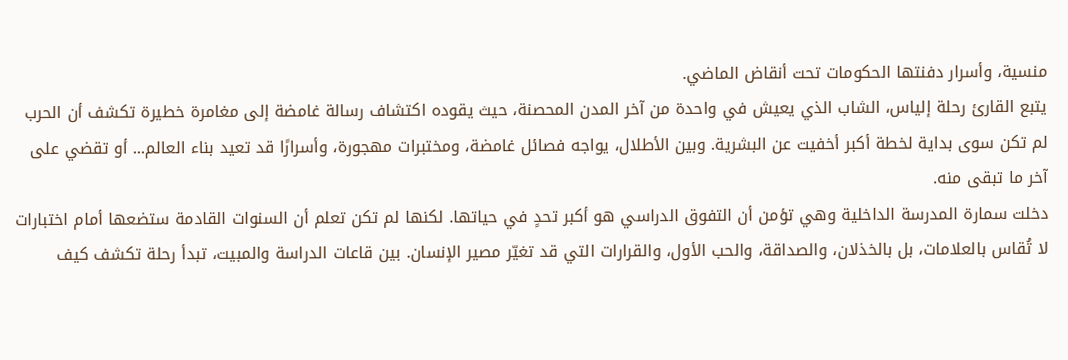منسية، وأسرار دفنتها الحكومات تحت أنقاض الماضي.
يتبع القارئ رحلة إلياس، الشاب الذي يعيش في واحدة من آخر المدن المحصنة، حيث يقوده اكتشاف رسالة غامضة إلى مغامرة خطيرة تكشف أن الحرب لم تكن سوى بداية لخطة أكبر أخفيت عن البشرية. وبين الأطلال، يواجه فصائل غامضة، ومختبرات مهجورة، وأسرارًا قد تعيد بناء العالم... أو تقضي على آخر ما تبقى منه.
دخلت سمارة المدرسة الداخلية وهي تؤمن أن التفوق الدراسي هو أكبر تحدٍ في حياتها. لكنها لم تكن تعلم أن السنوات القادمة ستضعها أمام اختبارات لا تُقاس بالعلامات، بل بالخذلان، والصداقة، والحب الأول، والقرارات التي قد تغيّر مصير الإنسان. بين قاعات الدراسة والمبيت، تبدأ رحلة تكشف كيف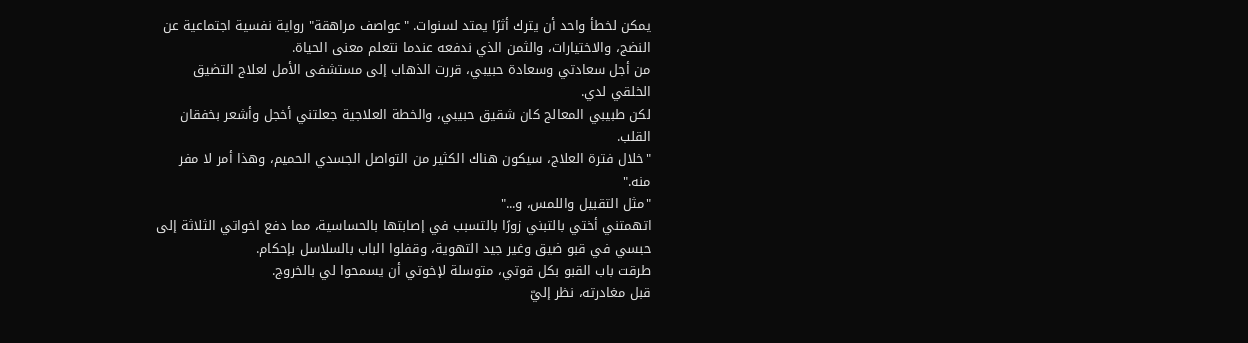يمكن لخطأ واحد أن يترك أثرًا يمتد لسنوات. "عواصف مراهقة" رواية نفسية اجتماعية عن النضج، والاختيارات، والثمن الذي ندفعه عندما نتعلم معنى الحياة.
من أجل سعادتي وسعادة حبيبي، قررت الذهاب إلى مستشفى الأمل لعلاج التضيق الخلقي لدي.
لكن طبيبي المعالج كان شقيق حبيبي، والخطة العلاجية جعلتني أخجل وأشعر بخفقان القلب.
"خلال فترة العلاج، سيكون هناك الكثير من التواصل الجسدي الحميم، وهذا أمر لا مفر منه."
"مثل التقبيل واللمس، و..."
اتهمتني أختي بالتبني زورًا بالتسبب في إصابتها بالحساسية، مما دفع اخواتي الثلاثة إلى حبسي في قبو ضيق وغير جيد التهوية، وقفلوا الباب بالسلاسل بإحكام.
طرقت باب القبو بكل قوتي، متوسلة لإخوتي أن يسمحوا لي بالخروج.
قبل مغادرته، نظر إليّ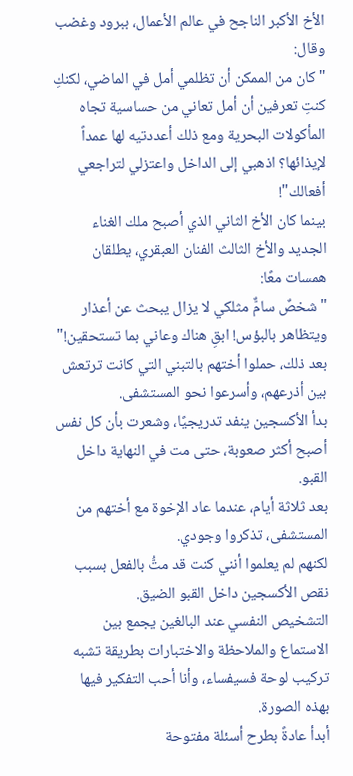الأخ الأكبر الناجح في عالم الأعمال، ببرود وغضب وقال:
"كان من الممكن أن تظلمي أمل في الماضي، لكنكِ كنتِ تعرفين أن أمل تعاني من حساسية تجاه المأكولات البحرية ومع ذلك أعددتيه لها عمداً لإيذائها؟ اذهبي إلى الداخل واعتزلي لتراجعي أفعالك"!
بينما كان الأخ الثاني الذي أصبح ملك الغناء الجديد والأخ الثالث الفنان العبقري، يطلقان همسات معًا:
"شخصٌ سامٌّ مثلكي لا يزال يبحث عن أعذار ويتظاهر بالبؤس! ابقِ هناك وعاني بما تستحقين!"
بعد ذلك، حملوا أختهم بالتبني التي كانت ترتعش بين أذرعهم، وأسرعوا نحو المستشفى.
بدأ الأكسجين ينفد تدريجيًا، وشعرت بأن كل نفس أصبح أكثر صعوبة، حتى مت في النهاية داخل القبو.
بعد ثلاثة أيام، عندما عاد الإخوة مع أختهم من المستشفى، تذكروا وجودي.
لكنهم لم يعلموا أنني كنت قد متُّ بالفعل بسبب نقص الأكسجين داخل القبو الضيق.
التشخيص النفسي عند البالغين يجمع بين الاستماع والملاحظة والاختبارات بطريقة تشبه تركيب لوحة فسيفساء، وأنا أحب التفكير فيها بهذه الصورة.
أبدأ عادةً بطرح أسئلة مفتوحة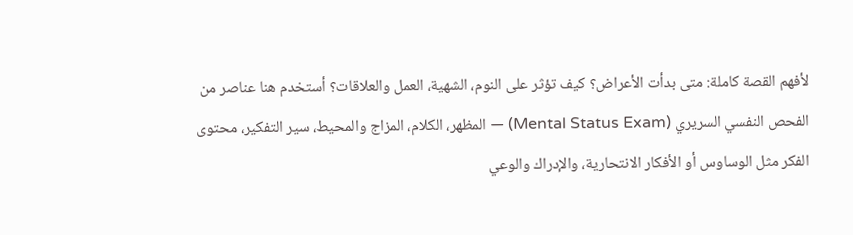لأفهم القصة كاملة: متى بدأت الأعراض؟ كيف تؤثر على النوم، الشهية، العمل والعلاقات؟ أستخدم هنا عناصر من الفحص النفسي السريري (Mental Status Exam) — المظهر، الكلام، المزاج والمحيط، سير التفكير، محتوى الفكر مثل الوساوس أو الأفكار الانتحارية، والإدراك والوعي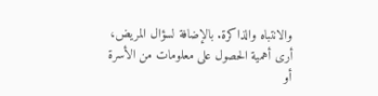والانتباه والذاكرة. بالإضافة لسؤال المريض، أرى أهمية الحصول على معلومات من الأسرة أو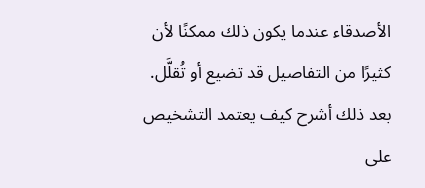الأصدقاء عندما يكون ذلك ممكنًا لأن كثيرًا من التفاصيل قد تضيع أو تُقلَّل.
بعد ذلك أشرح كيف يعتمد التشخيص على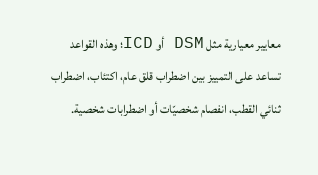معايير معيارية مثل DSM أو ICD؛ وهذه القواعد تساعد على التمييز بين اضطراب قلق عام، اكتئاب، اضطراب ثنائي القطب، انفصام شخصيّات أو اضطرابات شخصية.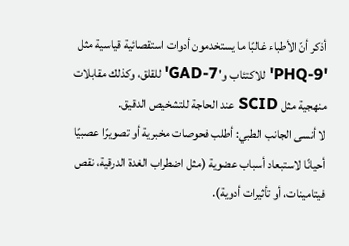أذكر أنّ الأطباء غالبًا ما يستخدمون أدوات استقصائية قياسية مثل 'PHQ-9' للاكتئاب و'GAD-7' للقلق، وكذلك مقابلات منهجية مثل SCID عند الحاجة للتشخيص الدقيق.
لا أنسى الجانب الطبي: أطلب فحوصات مخبرية أو تصويرًا عصبيًا أحيانًا لاستبعاد أسباب عضوية (مثل اضطراب الغدة الدرقية، نقص فيتامينات، أو تأثيرات أدوية).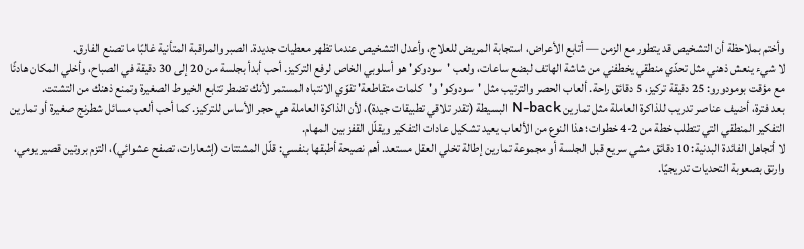وأختم بملاحظة أن التشخيص قد يتطور مع الزمن — أتابع الأعراض، استجابة المريض للعلاج، وأعدل التشخيص عندما تظهر معطيات جديدة. الصبر والمراقبة المتأنية غالبًا ما تصنع الفارق.
لا شيء ينعش ذهني مثل تحدّي منطقي يخطفني من شاشة الهاتف لبضع ساعات، ولعب 'سودوكو' هو أسلوبي الخاص لرفع التركيز. أحب أبدأ بجلسة من 20 إلى 30 دقيقة في الصباح، وأخلي المكان هادئًا مع مؤقت بومودورو: 25 دقيقة تركيز، 5 دقائق راحة. ألعاب الحصر والترتيب مثل 'سودوكو' و'كلمات متقاطعة' تقوّي الانتباه المستمر لأنك تضطر تتابع الخيوط الصغيرة وتمنع ذهنك من التشتت.
بعد فترة، أضيف عناصر تدريب للذاكرة العاملة مثل تمارين N-back البسيطة (تقدر تلاقي تطبيقات جيدة)، لأن الذاكرة العاملة هي حجر الأساس للتركيز. كما أحب ألعب مسائل شطرنج صغيرة أو تمارين التفكير المنطقي التي تتطلب خطة من 2-4 خطوات؛ هذا النوع من الألعاب يعيد تشكيل عادات التفكير ويقلّل القفز بين المهام.
لا أتجاهل الفائدة البدنية: 10 دقائق مشي سريع قبل الجلسة أو مجموعة تمارين إطالة تخلي العقل مستعد. أهم نصيحة أطبقها بنفسي: قلّل المشتتات (إشعارات، تصفح عشوائي)، التزم بروتين قصير يومي، وارتق بصعوبة التحديات تدريجيًا.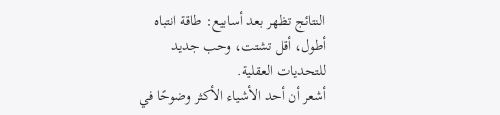النتائج تظهر بعد أسابيع: طاقة انتباه أطول، أقل تشتت، وحب جديد للتحديات العقلية.
أشعر أن أحد الأشياء الأكثر وضوحًا في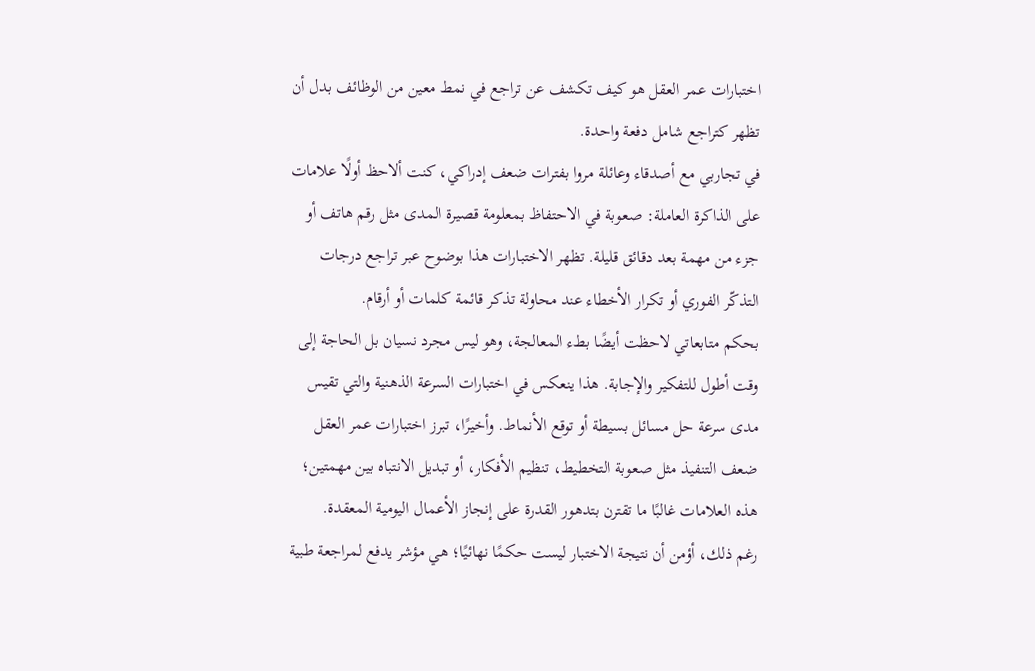اختبارات عمر العقل هو كيف تكشف عن تراجع في نمط معين من الوظائف بدل أن تظهر كتراجع شامل دفعة واحدة.
في تجاربي مع أصدقاء وعائلة مروا بفترات ضعف إدراكي، كنت ألاحظ أولًا علامات على الذاكرة العاملة: صعوبة في الاحتفاظ بمعلومة قصيرة المدى مثل رقم هاتف أو جزء من مهمة بعد دقائق قليلة. تظهر الاختبارات هذا بوضوح عبر تراجع درجات التذكّر الفوري أو تكرار الأخطاء عند محاولة تذكر قائمة كلمات أو أرقام.
بحكم متابعاتي لاحظت أيضًا بطء المعالجة، وهو ليس مجرد نسيان بل الحاجة إلى وقت أطول للتفكير والإجابة. هذا ينعكس في اختبارات السرعة الذهنية والتي تقيس مدى سرعة حل مسائل بسيطة أو توقع الأنماط. وأخيرًا، تبرز اختبارات عمر العقل ضعف التنفيذ مثل صعوبة التخطيط، تنظيم الأفكار، أو تبديل الانتباه بين مهمتين؛ هذه العلامات غالبًا ما تقترن بتدهور القدرة على إنجاز الأعمال اليومية المعقدة.
رغم ذلك، أؤمن أن نتيجة الاختبار ليست حكمًا نهائيًا؛ هي مؤشر يدفع لمراجعة طبية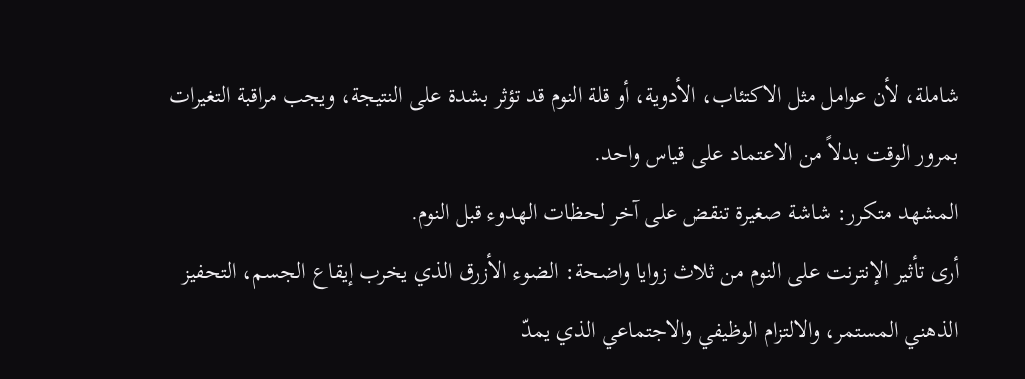شاملة، لأن عوامل مثل الاكتئاب، الأدوية، أو قلة النوم قد تؤثر بشدة على النتيجة، ويجب مراقبة التغيرات بمرور الوقت بدلاً من الاعتماد على قياس واحد.
المشهد متكرر: شاشة صغيرة تنقض على آخر لحظات الهدوء قبل النوم.
أرى تأثير الإنترنت على النوم من ثلاث زوايا واضحة: الضوء الأزرق الذي يخرب إيقاع الجسم، التحفيز الذهني المستمر، والالتزام الوظيفي والاجتماعي الذي يمدّ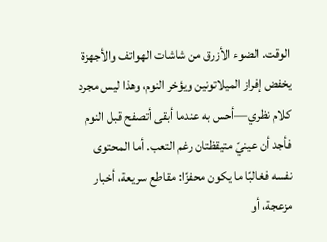الوقت. الضوء الأزرق من شاشات الهواتف والأجهزة يخفض إفراز الميلاتونين ويؤخر النوم، وهذا ليس مجرد كلام نظري—أحس به عندما أبقى أتصفح قبل النوم فأجد أن عينيّ متيقظتان رغم التعب. أما المحتوى نفسه فغالبًا ما يكون محفزًا: مقاطع سريعة، أخبار مزعجة، أو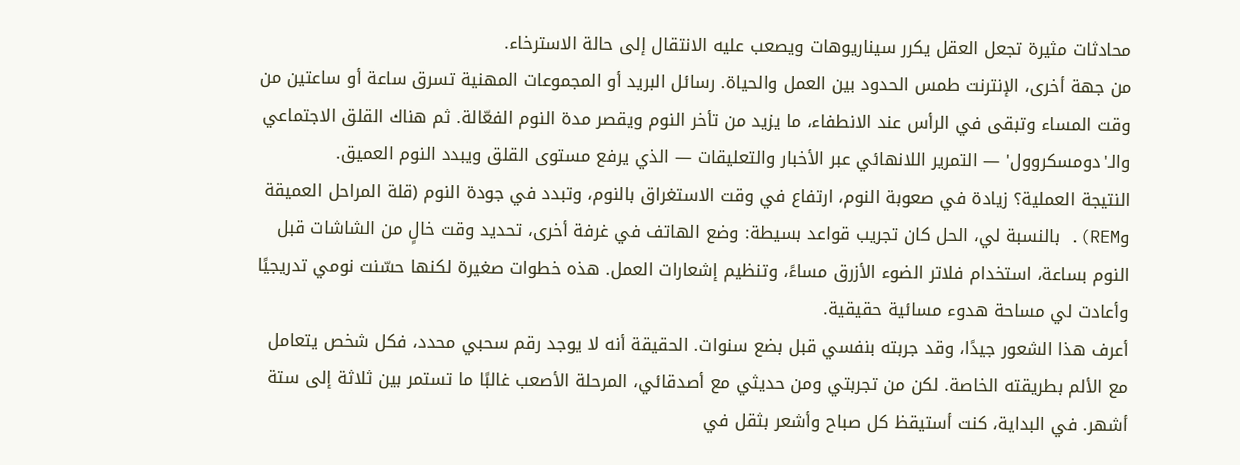محادثات مثيرة تجعل العقل يكرر سيناريوهات ويصعب عليه الانتقال إلى حالة الاسترخاء.
من جهة أخرى، الإنترنت طمس الحدود بين العمل والحياة. رسائل البريد أو المجموعات المهنية تسرق ساعة أو ساعتين من وقت المساء وتبقى في الرأس عند الانطفاء، ما يزيد من تأخر النوم ويقصر مدة النوم الفعّالة. ثم هناك القلق الاجتماعي والـ'دومسكروول' — التمرير اللانهائي عبر الأخبار والتعليقات — الذي يرفع مستوى القلق ويبدد النوم العميق.
النتيجة العملية؟ زيادة في صعوبة النوم، ارتفاع في وقت الاستغراق بالنوم، وتبدد في جودة النوم (قلة المراحل العميقة وREM). بالنسبة لي، الحل كان تجريب قواعد بسيطة: وضع الهاتف في غرفة أخرى، تحديد وقت خالٍ من الشاشات قبل النوم بساعة، استخدام فلاتر الضوء الأزرق مساءً، وتنظيم إشعارات العمل. هذه خطوات صغيرة لكنها حسّنت نومي تدريجيًا وأعادت لي مساحة هدوء مسائية حقيقية.
أعرف هذا الشعور جيدًا، وقد جربته بنفسي قبل بضع سنوات. الحقيقة أنه لا يوجد رقم سحبي محدد، فكل شخص يتعامل مع الألم بطريقته الخاصة. لكن من تجربتي ومن حديثي مع أصدقائي، المرحلة الأصعب غالبًا ما تستمر بين ثلاثة إلى ستة أشهر. في البداية، كنت أستيقظ كل صباح وأشعر بثقل في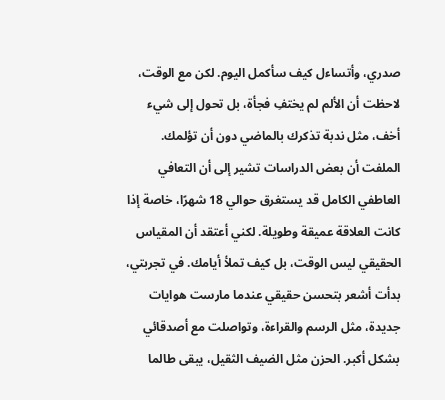صدري، وأتساءل كيف سأكمل اليوم. لكن مع الوقت، لاحظت أن الألم لم يختفِ فجأة، بل تحول إلى شيء أخف، مثل ندبة تذكرك بالماضي دون أن تؤلمك.
الملفت أن بعض الدراسات تشير إلى أن التعافي العاطفي الكامل قد يستغرق حوالي 18 شهرًا، خاصة إذا كانت العلاقة عميقة وطويلة. لكني أعتقد أن المقياس الحقيقي ليس الوقت، بل كيف تملأ أيامك. في تجربتي، بدأت أشعر بتحسن حقيقي عندما مارست هوايات جديدة، مثل الرسم والقراءة، وتواصلت مع أصدقائي بشكل أكبر. الحزن مثل الضيف الثقيل، يبقى طالما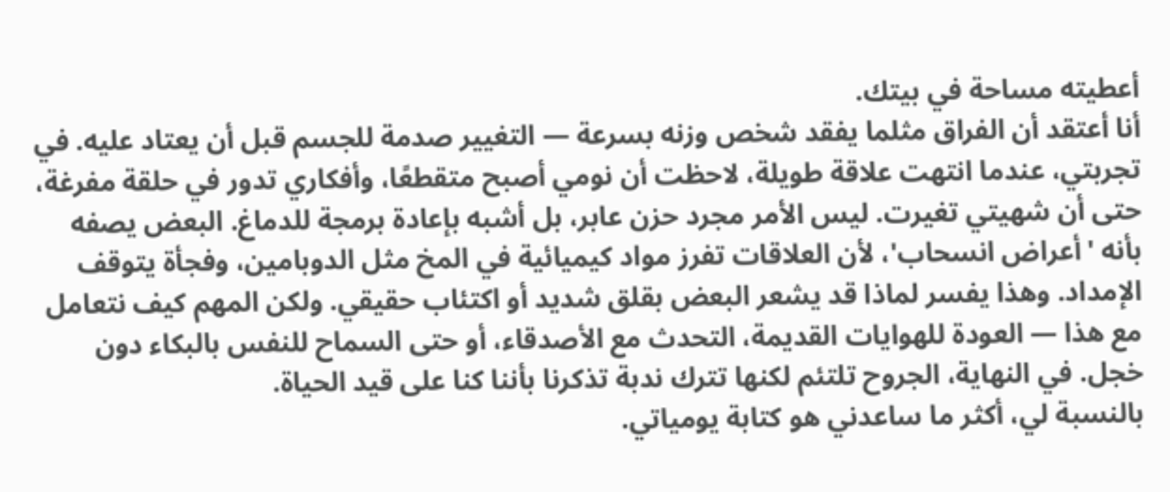أعطيته مساحة في بيتك.
أنا أعتقد أن الفراق مثلما يفقد شخص وزنه بسرعة — التغيير صدمة للجسم قبل أن يعتاد عليه. في تجربتي، عندما انتهت علاقة طويلة، لاحظت أن نومي أصبح متقطعًا، وأفكاري تدور في حلقة مفرغة، حتى أن شهيتي تغيرت. ليس الأمر مجرد حزن عابر، بل أشبه بإعادة برمجة للدماغ. البعض يصفه بأنه 'أعراض انسحاب'، لأن العلاقات تفرز مواد كيميائية في المخ مثل الدوبامين، وفجأة يتوقف الإمداد. وهذا يفسر لماذا قد يشعر البعض بقلق شديد أو اكتئاب حقيقي. ولكن المهم كيف نتعامل مع هذا — العودة للهوايات القديمة، التحدث مع الأصدقاء، أو حتى السماح للنفس بالبكاء دون خجل. في النهاية، الجروح تلتئم لكنها تترك ندبة تذكرنا بأننا كنا على قيد الحياة.
بالنسبة لي، أكثر ما ساعدني هو كتابة يومياتي.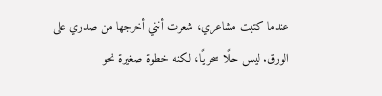عندما كتبت مشاعري، شعرت أنني أخرجها من صدري على الورق. ليس حلًا سحريًا، لكنه خطوة صغيرة نحو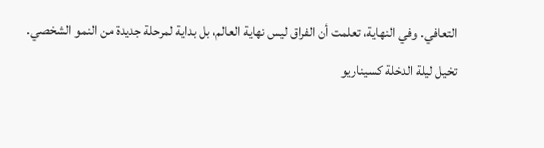التعافي. وفي النهاية، تعلمت أن الفراق ليس نهاية العالم، بل بداية لمرحلة جديدة من النمو الشخصي.
تخيل ليلة الدخلة كسيناريو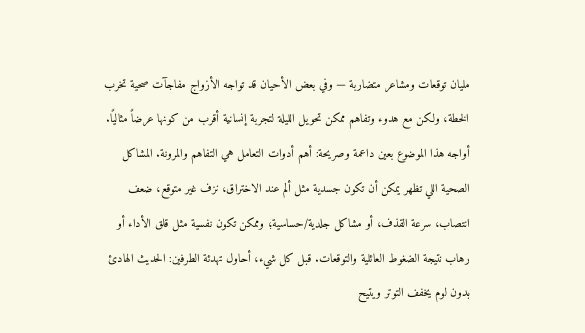مليان توقعات ومشاعر متضاربة — وفي بعض الأحيان قد تواجه الأزواج مفاجآت صحية تخرب الخطة، ولكن مع هدوء وتفاهم ممكن تحويل الليلة لتجربة إنسانية أقرب من كونها عرضاً مثاليًا.
أواجه هذا الموضوع بعين داعمة وصريحة: أهم أدوات التعامل هي التفاهم والمرونة. المشاكل الصحية اللي تظهر يمكن أن تكون جسدية مثل ألم عند الاختراق، نزف غير متوقع، ضعف انتصاب، سرعة القذف، أو مشاكل جلدية/حساسية؛ وممكن تكون نفسية مثل قلق الأداء أو رهاب نتيجة الضغوط العائلية والتوقعات. قبل كل شيء، أحاول تهدئة الطرفين: الحديث الهادئ بدون لوم يخفف التوتر ويتيح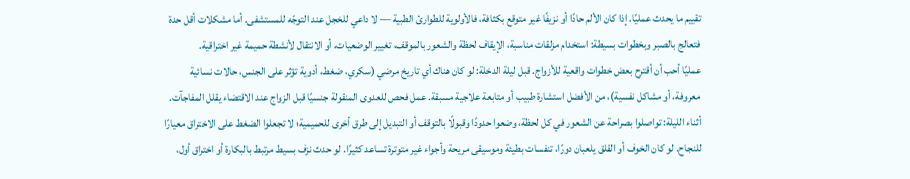تقييم ما يحدث عمليًا. إذا كان الألم حادًا أو نزيفًا غير متوقع بكثافة، فالأولوية للطوارئ الطبية — لا داعي للخجل عند التوجّه للمستشفى. أما مشكلات أقل حدة فتعالج بالصبر وبخطوات بسيطة: استخدام مزلقات مناسبة، الإيقاف لحظة والشعور بالموقف، تغيير الوضعيات، أو الانتقال لأنشطة حميمة غير اختراقية.
عمليًا أحب أن أقترح بعض خطوات واقعية للأزواج. قبل ليلة الدخلة: لو كان هناك أي تاريخ مرضي (سكري، ضغط، أدوية تؤثر على الجنس، حالات نسائية معروفة، أو مشاكل نفسية)، من الأفضل استشارة طبيب أو متابعة علاجية مسبقة. عمل فحص للعدوى المنقولة جنسيًا قبل الزواج عند الاقتضاء يقلل المفاجآت. أثناء الليلة: تواصلوا بصراحة عن الشعور في كل لحظة، وضعوا حدودًا وقبولًا بالتوقف أو التبديل إلى طرق أخرى للحميمية؛ لا تجعلوا الضغط على الاختراق معيارًا للنجاح. لو كان الخوف أو القلق يلعبان دورًا، تنفسات بطيئة وموسيقى مريحة وأجواء غير متوترة تساعد كثيرًا. لو حدث نزف بسيط مرتبط بالبكارة أو اختراق أول،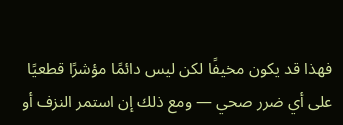فهذا قد يكون مخيفًا لكن ليس دائمًا مؤشرًا قطعيًا على أي ضرر صحي — ومع ذلك إن استمر النزف أو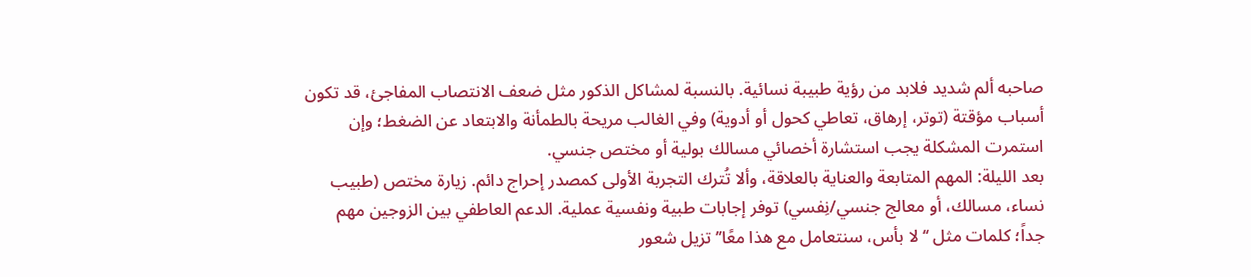صاحبه ألم شديد فلابد من رؤية طبيبة نسائية. بالنسبة لمشاكل الذكور مثل ضعف الانتصاب المفاجئ، قد تكون أسباب مؤقتة (توتر، إرهاق، تعاطي كحول أو أدوية) وفي الغالب مريحة بالطمأنة والابتعاد عن الضغط؛ وإن استمرت المشكلة يجب استشارة أخصائي مسالك بولية أو مختص جنسي.
بعد الليلة: المهم المتابعة والعناية بالعلاقة، وألا تُترك التجربة الأولى كمصدر إحراج دائم. زيارة مختص (طبيب نساء، مسالك، أو معالج جنسي/نِفسي) توفر إجابات طبية ونفسية عملية. الدعم العاطفي بين الزوجين مهم جداً؛ كلمات مثل ‘‘لا بأس، سنتعامل مع هذا معًا’’ تزيل شعور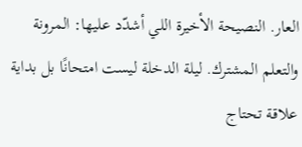العار. النصيحة الأخيرة اللي أشدّد عليها: المرونة والتعلم المشترك. ليلة الدخلة ليست امتحانًا بل بداية علاقة تحتاج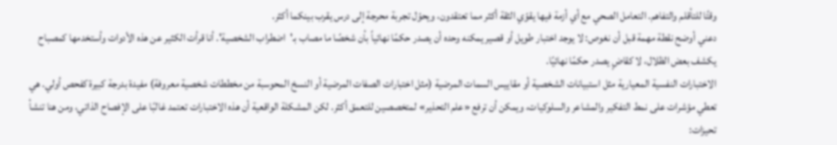وقتًا للتأقلم والتفاهم. التعامل الصحي مع أي أزمة فيها يقوّي الثقة أكثر مما تعتقدون، ويحوّل تجربة محرجة إلى درس يقرب بينكما أكثر.
دعني أوضح نقطة مهمة قبل أن نغوص: لا يوجد اختبار طويل أو قصير يمكنه وحده أن يصدر حكمًا نهائياً بأن شخصًا ما مصاب بـ'اضطراب الشخصية'. أنا قرأت الكثير عن هذه الأدوات وأستخدمها كمصباح يكشف بعض الظلال، لا كقاضٍ يصدر حكمًا نهائيًا.
الاختبارات النفسية المعيارية مثل استبيانات الشخصية أو مقاييس السمات المرضية (مثل اختبارات الصفات المرضية أو النسخ المحوسبة من مخططات شخصية معروفة) مفيدة بدرجة كبيرة كفحص أولي. هي تعطي مؤشرات على نمط التفكير والمشاعر والسلوكيات، ويمكن أن ترفع «علم التحذير» لمتخصصين للتعمق أكثر. لكن المشكلة الواقعية أن هذه الاختبارات تعتمد غالبًا على الإفصاح الذاتي، ومن هنا تنشأ تحيزات: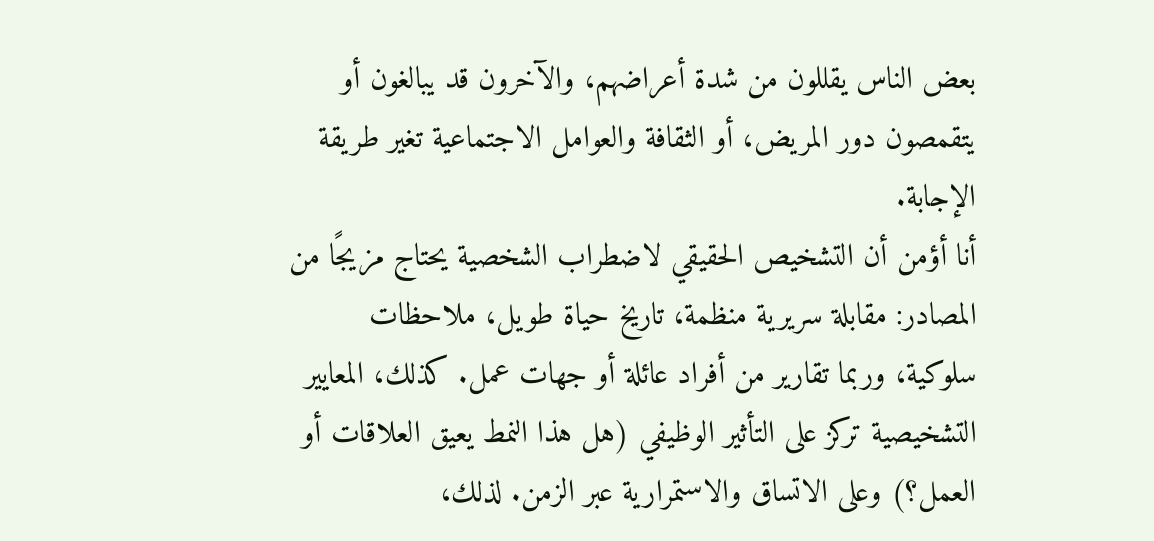بعض الناس يقللون من شدة أعراضهم، والآخرون قد يبالغون أو يتقمصون دور المريض، أو الثقافة والعوامل الاجتماعية تغير طريقة الإجابة.
أنا أؤمن أن التشخيص الحقيقي لاضطراب الشخصية يحتاج مزيجًا من المصادر: مقابلة سريرية منظمة، تاريخ حياة طويل، ملاحظات سلوكية، وربما تقارير من أفراد عائلة أو جهات عمل. كذلك، المعايير التشخيصية تركز على التأثير الوظيفي (هل هذا النمط يعيق العلاقات أو العمل؟) وعلى الاتساق والاستمرارية عبر الزمن. لذلك،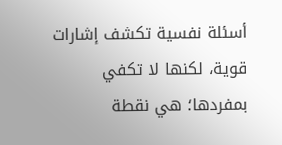أسئلة نفسية تكشف إشارات قوية، لكنها لا تكفي بمفردها؛ هي نقطة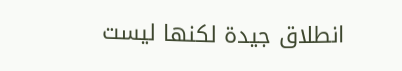انطلاق جيدة لكنها ليست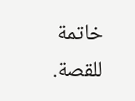خاتمة للقصة.